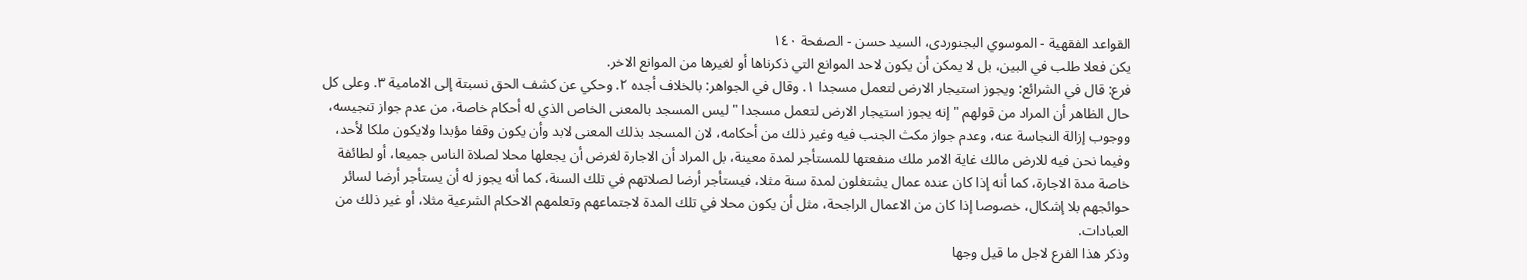القواعد الفقهية - الموسوي البجنوردى، السيد حسن - الصفحة ١٤٠
يكن فعلا طلب في البين، بل لا يمكن أن يكون لاحد الموانع التي ذكرناها أو لغيرها من الموانع الاخر.
فرع: قال في الشرائع: ويجوز استيجار الارض لتعمل مسجدا ١. وقال في الجواهر: بالخلاف أجده ٢. وحكي عن كشف الحق نسبتة إلى الامامية ٣. وعلى كل حال الظاهر أن المراد من قولهم " إنه يجوز استيجار الارض لتعمل مسجدا " ليس المسجد بالمعنى الخاص الذي له أحكام خاصة، من عدم جواز تنجيسه، ووجوب إزالة النجاسة عنه، وعدم جواز مكث الجنب فيه وغير ذلك من أحكامه، لان المسجد بذلك المعنى لابد وأن يكون وقفا مؤبدا ولايكون ملكا لأحد، وفيما نحن فيه للارض مالك غاية الامر ملك منفعتها للمستأجر لمدة معينة، بل المراد أن الاجارة لغرض أن يجعلها محلا لصلاة الناس جميعا، أو لطائفة خاصة مدة الاجارة، كما أنه إذا كان عنده عمال يشتغلون لمدة سنة مثلا، فيستأجر أرضا لصلاتهم في تلك السنة، كما أنه يجوز له أن يستأجر أرضا لسائر حوائجهم بلا إشكال، خصوصا إذا كان من الاعمال الراجحة، مثل أن يكون محلا في تلك المدة لاجتماعهم وتعلمهم الاحكام الشرعية مثلا، أو غير ذلك من العبادات.
وذكر هذا الفرع لاجل ما قيل وجها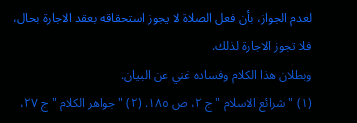لعدم الجواز، بأن فعل الصلاة لا يجوز استحقاقه بعقد الاجارة بحال، فلا تجوز الاجارة لذلك.
وبطلان هذا الكلام وفساده غني عن البيان.
(١) " شرائع الاسلام " ج ٢، ص ١٨٥. (٢) " جواهر الكلام " ج ٢٧،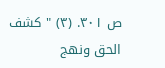ص ٣٠١. (٣) " كشف الحق ونهج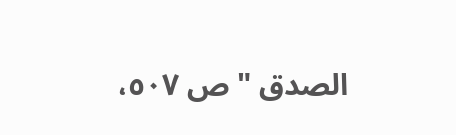الصدق " ص ٥٠٧،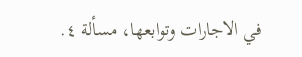في الاجارات وتوابعها، مسألة ٤.